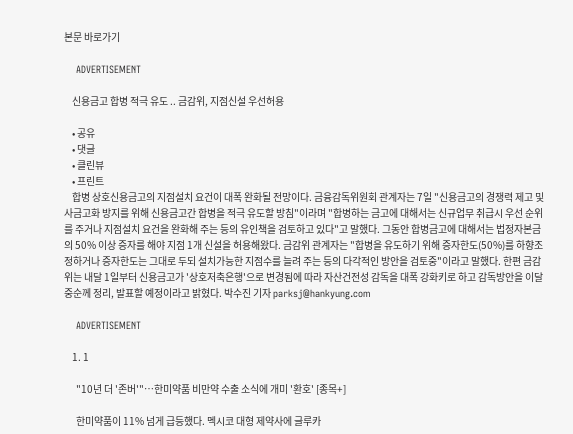본문 바로가기

    ADVERTISEMENT

    신용금고 합병 적극 유도 .. 금감위, 지점신설 우선허용

    • 공유
    • 댓글
    • 클린뷰
    • 프린트
    합병 상호신용금고의 지점설치 요건이 대폭 완화될 전망이다. 금융감독위원회 관계자는 7일 "신용금고의 경쟁력 제고 및 사금고화 방지를 위해 신용금고간 합병을 적극 유도할 방침"이라며 "합병하는 금고에 대해서는 신규업무 취급시 우선 순위를 주거나 지점설치 요건을 완화해 주는 등의 유인책을 검토하고 있다"고 말했다. 그동안 합병금고에 대해서는 법정자본금의 50% 이상 증자를 해야 지점 1개 신설을 허용해왔다. 금감위 관계자는 "합병을 유도하기 위해 증자한도(50%)를 하향조정하거나 증자한도는 그대로 두되 설치가능한 지점수를 늘려 주는 등의 다각적인 방안을 검토중"이라고 말했다. 한편 금감위는 내달 1일부터 신용금고가 '상호저축은행'으로 변경됨에 따라 자산건전성 감독을 대폭 강화키로 하고 감독방안을 이달 중순께 정리, 발표할 예정이라고 밝혔다. 박수진 기자 parksj@hankyung.com

    ADVERTISEMENT

    1. 1

      "10년 더 '존버'"…한미약품 비만약 수출 소식에 개미 '환호' [종목+]

      한미약품이 11% 넘게 급등했다. 멕시코 대형 제약사에 글루카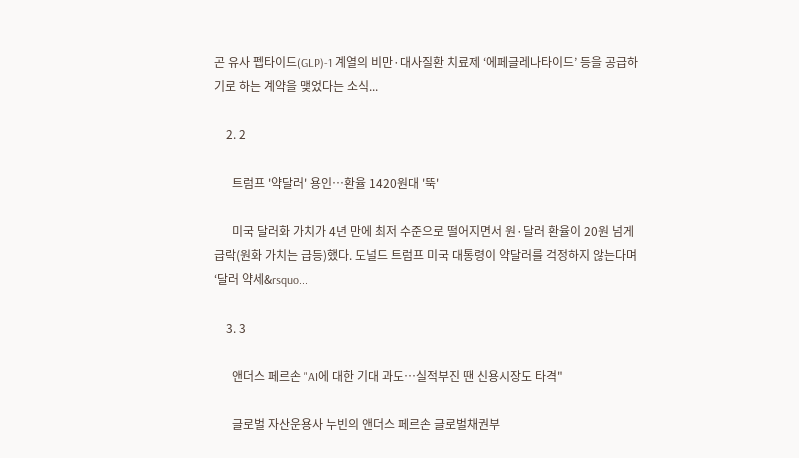곤 유사 펩타이드(GLP)-1 계열의 비만·대사질환 치료제 ‘에페글레나타이드’ 등을 공급하기로 하는 계약을 맺었다는 소식...

    2. 2

      트럼프 '약달러' 용인…환율 1420원대 '뚝'

      미국 달러화 가치가 4년 만에 최저 수준으로 떨어지면서 원·달러 환율이 20원 넘게 급락(원화 가치는 급등)했다. 도널드 트럼프 미국 대통령이 약달러를 걱정하지 않는다며 ‘달러 약세&rsquo...

    3. 3

      앤더스 페르손 "AI에 대한 기대 과도…실적부진 땐 신용시장도 타격"

      글로벌 자산운용사 누빈의 앤더스 페르손 글로벌채권부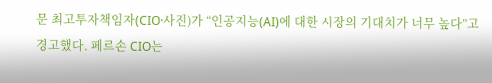문 최고투자책임자(CIO·사진)가 “인공지능(AI)에 대한 시장의 기대치가 너무 높다”고 경고했다. 페르손 CIO는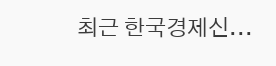최근 한국경제신...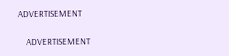ADVERTISEMENT

    ADVERTISEMENT